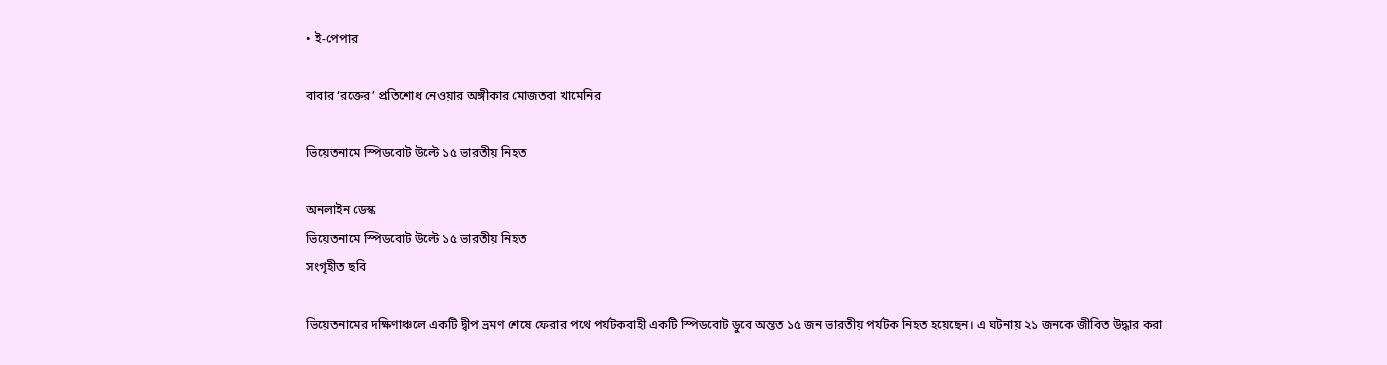• ই-পেপার

বাবার ‘রক্তের’ প্রতিশোধ নেওয়ার অঙ্গীকার মোজতবা খামেনির

ভিয়েতনামে স্পিডবোট উল্টে ১৫ ভারতীয় নিহত

অনলাইন ডেস্ক
ভিয়েতনামে স্পিডবোট উল্টে ১৫ ভারতীয় নিহত
সংগৃহীত ছবি

ভিয়েতনামের দক্ষিণাঞ্চলে একটি দ্বীপ ভ্রমণ শেষে ফেরার পথে পর্যটকবাহী একটি স্পিডবোট ডুবে অন্তত ১৫ জন ভারতীয় পর্যটক নিহত হয়েছেন। এ ঘটনায় ২১ জনকে জীবিত উদ্ধার করা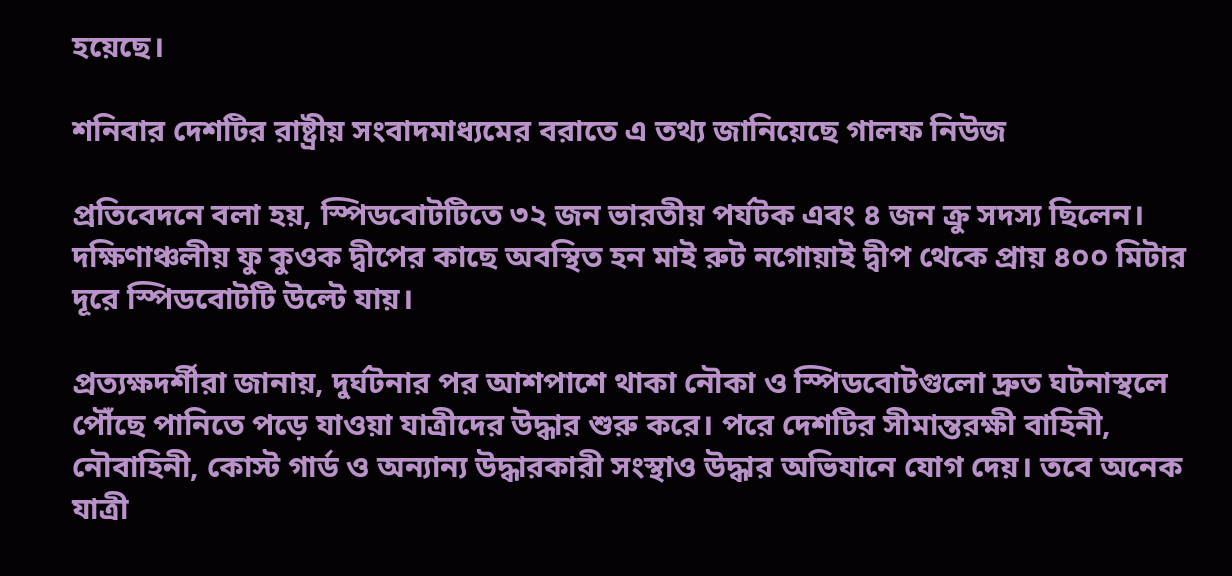হয়েছে।

শনিবার দেশটির রাষ্ট্রীয় সংবাদমাধ্যমের বরাতে এ তথ্য জানিয়েছে গালফ নিউজ

প্রতিবেদনে বলা হয়, স্পিডবোটটিতে ৩২ জন ভারতীয় পর্যটক এবং ৪ জন ক্রু সদস্য ছিলেন। দক্ষিণাঞ্চলীয় ফু কুওক দ্বীপের কাছে অবস্থিত হন মাই রুট নগোয়াই দ্বীপ থেকে প্রায় ৪০০ মিটার দূরে স্পিডবোটটি উল্টে যায়।

প্রত্যক্ষদর্শীরা জানায়, দুর্ঘটনার পর আশপাশে থাকা নৌকা ও স্পিডবোটগুলো দ্রুত ঘটনাস্থলে পৌঁছে পানিতে পড়ে যাওয়া যাত্রীদের উদ্ধার শুরু করে। পরে দেশটির সীমান্তরক্ষী বাহিনী, নৌবাহিনী, কোস্ট গার্ড ও অন্যান্য উদ্ধারকারী সংস্থাও উদ্ধার অভিযানে যোগ দেয়। তবে অনেক যাত্রী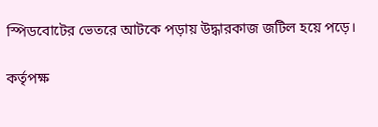স্পিডবোটের ভেতরে আটকে পড়ায় উদ্ধারকাজ জটিল হয়ে পড়ে।

কর্তৃপক্ষ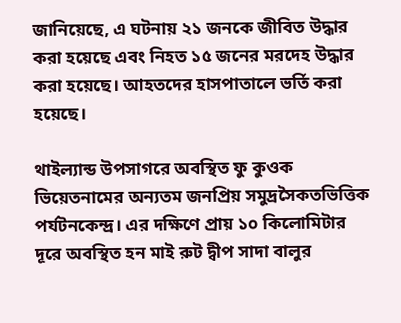জানিয়েছে, এ ঘটনায় ২১ জনকে জীবিত উদ্ধার করা হয়েছে এবং নিহত ১৫ জনের মরদেহ উদ্ধার করা হয়েছে। আহতদের হাসপাতালে ভর্তি করা হয়েছে।

থাইল্যান্ড উপসাগরে অবস্থিত ফু কুওক ভিয়েতনামের অন্যতম জনপ্রিয় সমুদ্রসৈকতভিত্তিক পর্যটনকেন্দ্র। এর দক্ষিণে প্রায় ১০ কিলোমিটার দূরে অবস্থিত হন মাই রুট দ্বীপ সাদা বালুর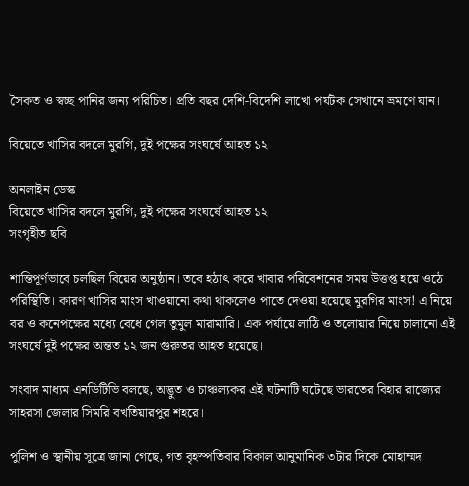সৈকত ও স্বচ্ছ পানির জন্য পরিচিত। প্রতি বছর দেশি-বিদেশি লাখো পর্যটক সেখানে ভ্রমণে যান।

বিয়েতে খাসির বদলে মুরগি, দুই পক্ষের সংঘর্ষে আহত ১২

অনলাইন ডেস্ক
বিয়েতে খাসির বদলে মুরগি, দুই পক্ষের সংঘর্ষে আহত ১২
সংগৃহীত ছবি

শান্তিপূর্ণভাবে চলছিল বিয়ের অনুষ্ঠান। তবে হঠাৎ করে খাবার পরিবেশনের সময় উত্তপ্ত হয়ে ওঠে পরিস্থিতি। কারণ খাসির মাংস খাওয়ানো কথা থাকলেও পাতে দেওয়া হয়েছে মুরগির মাংস! এ নিয়ে বর ও কনেপক্ষের মধ্যে বেধে গেল তুমুল মারামারি। এক পর্যায়ে লাঠি ও তলোয়ার নিয়ে চালানো এই সংঘর্ষে দুই পক্ষের অন্তত ১২ জন গুরুতর আহত হয়েছে।

সংবাদ মাধ্যম এনডিটিভি বলছে, অদ্ভুত ও চাঞ্চল্যকর এই ঘটনাটি ঘটেছে ভারতের বিহার রাজ্যের সাহরসা জেলার সিমরি বখতিয়ারপুর শহরে।

পুলিশ ও স্থানীয় সূত্রে জানা গেছে, গত বৃহস্পতিবার বিকাল আনুমানিক ৩টার দিকে মোহাম্মদ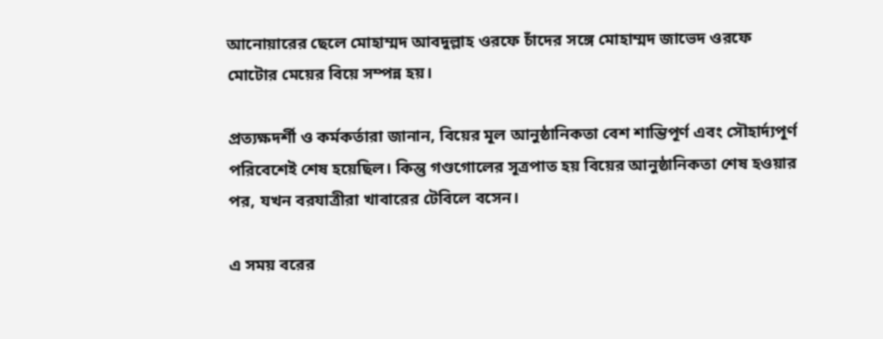আনোয়ারের ছেলে মোহাম্মদ আবদুল্লাহ ওরফে চাঁদের সঙ্গে মোহাম্মদ জাভেদ ওরফে মোটোর মেয়ের বিয়ে সম্পন্ন হয়।

প্রত্যক্ষদর্শী ও কর্মকর্তারা জানান, বিয়ের মূল আনুষ্ঠানিকতা বেশ শান্তিপূর্ণ এবং সৌহার্দ্যপূর্ণ পরিবেশেই শেষ হয়েছিল। কিন্তু গণ্ডগোলের সূত্রপাত হয় বিয়ের আনুষ্ঠানিকতা শেষ হওয়ার পর, যখন বরযাত্রীরা খাবারের টেবিলে বসেন।

এ সময় বরের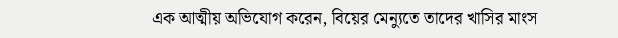এক আত্মীয় অভিযোগ করেন, বিয়ের মেন্যুতে তাদের খাসির মাংস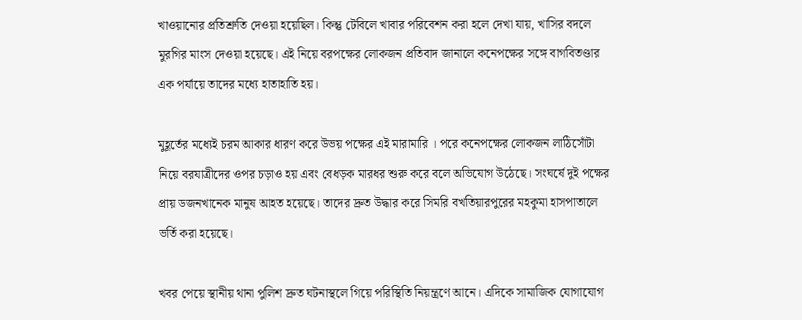খাওয়ানোর প্রতিশ্রুতি দেওয়া হয়েছিল। কিন্তু টেবিলে খাবার পরিবেশন করা হলে দেখা যায়, খাসির বদলে মুরগির মাংস দেওয়া হয়েছে। এই নিয়ে বরপক্ষের লোকজন প্রতিবাদ জানালে কনেপক্ষের সঙ্গে বাগবিতণ্ডার এক পর্যায়ে তাদের মধ্যে হাতাহাতি হয়।

মুহূর্তের মধ্যেই চরম আকার ধারণ করে উভয় পক্ষের এই মারামারি । পরে কনেপক্ষের লোকজন লাঠিসোঁটা নিয়ে বরযাত্রীদের ওপর চড়াও হয় এবং বেধড়ক মারধর শুরু করে বলে অভিযোগ উঠেছে। সংঘর্ষে দুই পক্ষের প্রায় ডজনখানেক মানুষ আহত হয়েছে। তাদের দ্রুত উদ্ধার করে সিমরি বখতিয়ারপুরের মহকুমা হাসপাতালে ভর্তি করা হয়েছে।

খবর পেয়ে স্থানীয় থানা পুলিশ দ্রুত ঘটনাস্থলে গিয়ে পরিস্থিতি নিয়ন্ত্রণে আনে। এদিকে সামাজিক যোগাযোগ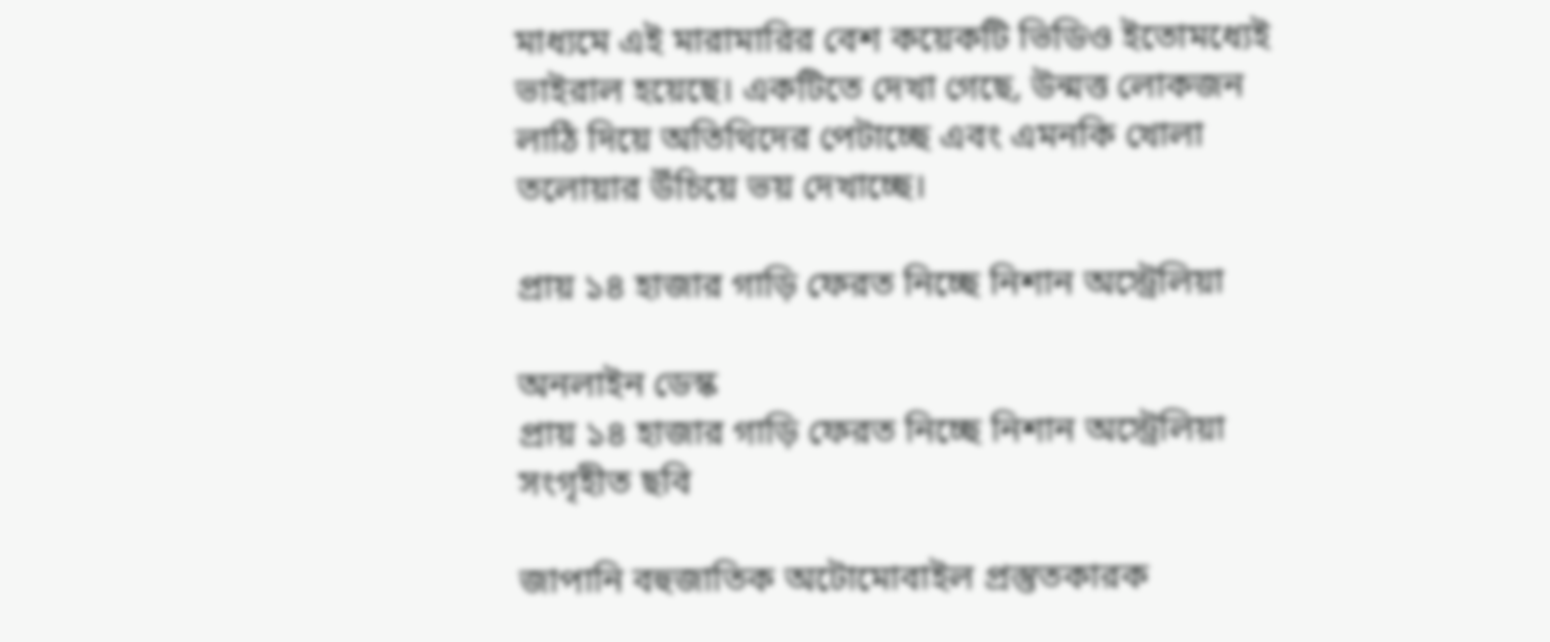মাধ্যমে এই মারামারির বেশ কয়েকটি ভিডিও ইতোমধ্যেই ভাইরাল হয়েছে। একটিতে দেখা গেছে, উন্মত্ত লোকজন লাঠি দিয়ে অতিথিদের পেটাচ্ছে এবং এমনকি খোলা তলোয়ার উঁচিয়ে ভয় দেখাচ্ছে।

প্রায় ১৪ হাজার গাড়ি ফেরত নিচ্ছে নিশান অস্ট্রেলিয়া

অনলাইন ডেস্ক
প্রায় ১৪ হাজার গাড়ি ফেরত নিচ্ছে নিশান অস্ট্রেলিয়া
সংগৃহীত ছবি

জাপানি বহুজাতিক অটোমোবাইল প্রস্তুতকারক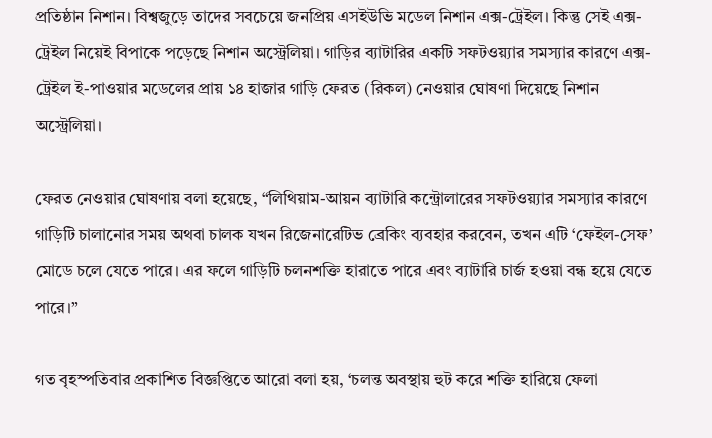প্রতিষ্ঠান নিশান। বিশ্বজুড়ে তাদের সবচেয়ে জনপ্রিয় এসইউভি মডেল নিশান এক্স-ট্রেইল। কিন্তু সেই এক্স-ট্রেইল নিয়েই বিপাকে পড়েছে নিশান অস্ট্রেলিয়া। গাড়ির ব্যাটারির একটি সফটওয়্যার সমস্যার কারণে এক্স-ট্রেইল ই-পাওয়ার মডেলের প্রায় ১৪ হাজার গাড়ি ফেরত (রিকল) নেওয়ার ঘোষণা দিয়েছে নিশান অস্ট্রেলিয়া।

ফেরত নেওয়ার ঘোষণায় বলা হয়েছে, “লিথিয়াম-আয়ন ব্যাটারি কন্ট্রোলারের সফটওয়্যার সমস্যার কারণে গাড়িটি চালানোর সময় অথবা চালক যখন রিজেনারেটিভ ব্রেকিং ব্যবহার করবেন, তখন এটি ‘ফেইল-সেফ’ মোডে চলে যেতে পারে। এর ফলে গাড়িটি চলনশক্তি হারাতে পারে এবং ব্যাটারি চার্জ হওয়া বন্ধ হয়ে যেতে পারে।”

গত বৃহস্পতিবার প্রকাশিত বিজ্ঞপ্তিতে আরো বলা হয়, ‘চলন্ত অবস্থায় হুট করে শক্তি হারিয়ে ফেলা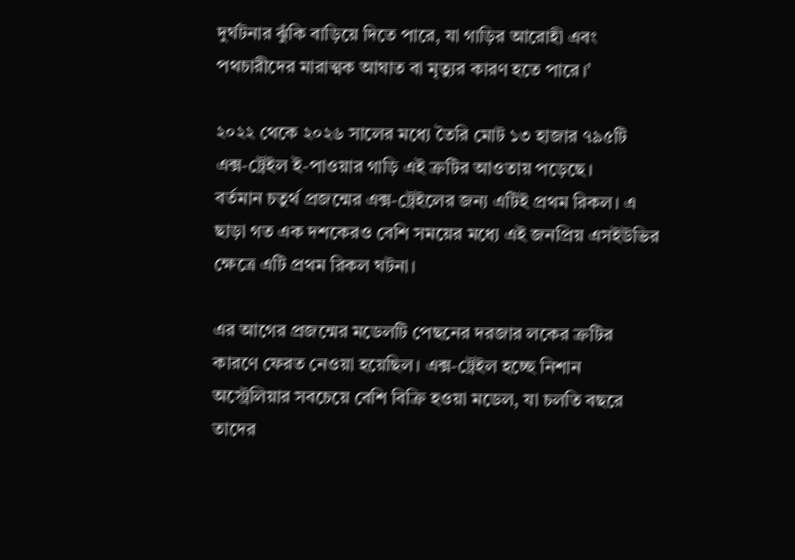দুর্ঘটনার ঝুঁকি বাড়িয়ে দিতে পারে, যা গাড়ির আরোহী এবং পথচারীদের মারাত্মক আঘাত বা মৃত্যুর কারণ হতে পারে।’

২০২২ থেকে ২০২৬ সালের মধ্যে তৈরি মোট ১৩ হাজার ৭৯৫টি এক্স-ট্রেইল ই-পাওয়ার গাড়ি এই ত্রুটির আওতায় পড়েছে।
বর্তমান চতুর্থ প্রজন্মের এক্স-ট্রেইলের জন্য এটিই প্রথম রিকল। এ ছাড়া গত এক দশকেরও বেশি সময়ের মধ্যে এই জনপ্রিয় এসইউভির ক্ষেত্রে এটি প্রথম রিকল ঘটনা।

এর আগের প্রজন্মের মডেলটি পেছনের দরজার লকের ত্রুটির কারণে ফেরত নেওয়া হয়েছিল। এক্স-ট্রেইল হচ্ছে নিশান অস্ট্রেলিয়ার সবচেয়ে বেশি বিক্রি হওয়া মডেল, যা চলতি বছরে তাদের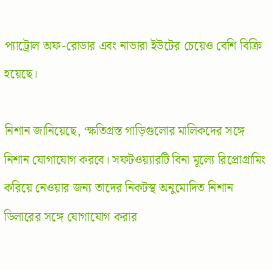প্যাট্রোল অফ-রোডার এবং নাভারা ইউটের চেয়েও বেশি বিক্রি হয়েছে।

নিশান জানিয়েছে, ‘ক্ষতিগ্রস্ত গাড়িগুলোর মালিকদের সঙ্গে নিশান যোগাযোগ করবে। সফটওয়্যারটি বিনা মূল্যে রিপ্রোগ্রামিং করিয়ে নেওয়ার জন্য তাদের নিকটস্থ অনুমোদিত নিশান ডিলারের সঙ্গে যোগাযোগ করার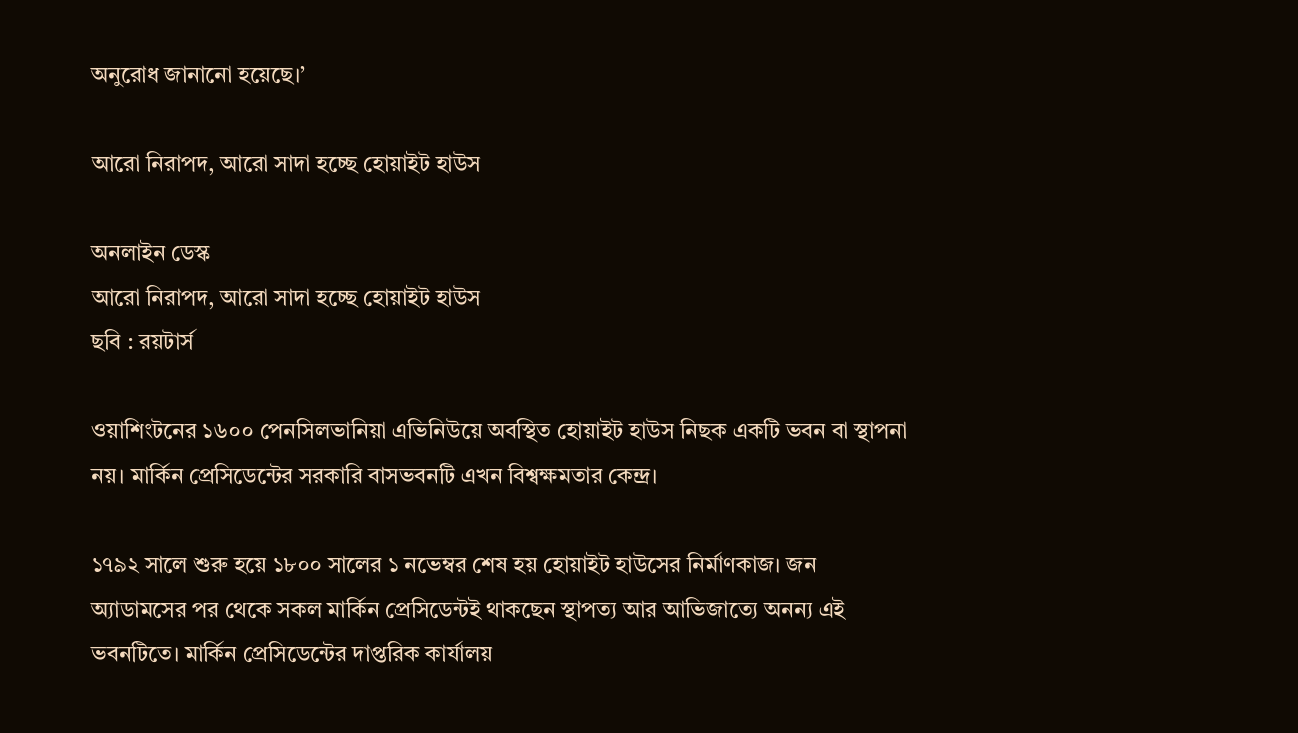অনুরোধ জানানো হয়েছে।’

আরো নিরাপদ, আরো সাদা হচ্ছে হোয়াইট হাউস

অনলাইন ডেস্ক
আরো নিরাপদ, আরো সাদা হচ্ছে হোয়াইট হাউস
ছবি : রয়টার্স

ওয়াশিংটনের ১৬০০ পেনসিলভানিয়া এভিনিউয়ে অবস্থিত হোয়াইট হাউস নিছক একটি ভবন বা স্থাপনা নয়। মার্কিন প্রেসিডেন্টের সরকারি বাসভবনটি এখন বিশ্বক্ষমতার কেন্দ্র।

১৭৯২ সালে শুরু হয়ে ১৮০০ সালের ১ নভেম্বর শেষ হয় হোয়াইট হাউসের ‍নির্মাণকাজ। জন অ্যাডামসের পর থেকে সকল মার্কিন প্রেসিডেন্টই থাকছেন স্থাপত্য আর আভিজাত্যে অনন্য এই ভবনটিতে। মার্কিন প্রেসিডেন্টের দাপ্তরিক কার্যালয়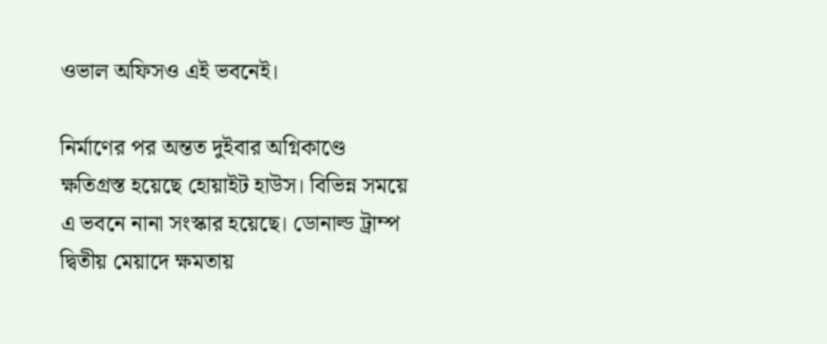ওভাল অফিসও এই ভবনেই।

নির্মাণের পর অন্তত দুইবার অগ্নিকাণ্ডে ক্ষতিগ্রস্ত হয়েছে হোয়াইট হাউস। বিভিন্ন সময়ে এ ভবনে নানা সংস্কার হয়েছে। ডোনাল্ড ট্রাম্প দ্বিতীয় মেয়াদে ক্ষমতায়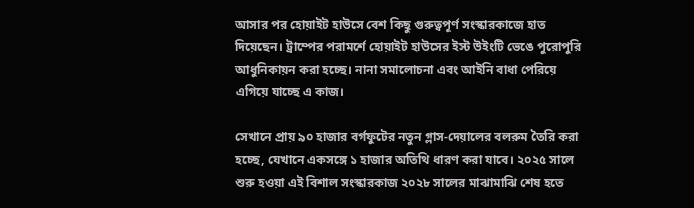আসার পর হোয়াইট হাউসে বেশ কিছু গুরুত্বপূর্ণ সংস্কারকাজে হাত দিয়েছেন। ট্রাম্পের পরামর্শে হোয়াইট হাউসের ইস্ট উইংটি ভেঙে পুরোপুরি আধুনিকায়ন করা হচ্ছে। নানা সমালোচনা এবং আইনি বাধা পেরিয়ে এগিয়ে যাচ্ছে এ কাজ।

সেখানে প্রায় ৯০ হাজার বর্গফুটের নতুন গ্লাস-দেয়ালের বলরুম তৈরি করা হচ্ছে, যেখানে একসঙ্গে ১ হাজার অতিথি ধারণ করা যাবে। ২০২৫ সালে শুরু হওয়া এই বিশাল সংস্কারকাজ ২০২৮ সালের মাঝামাঝি শেষ হতে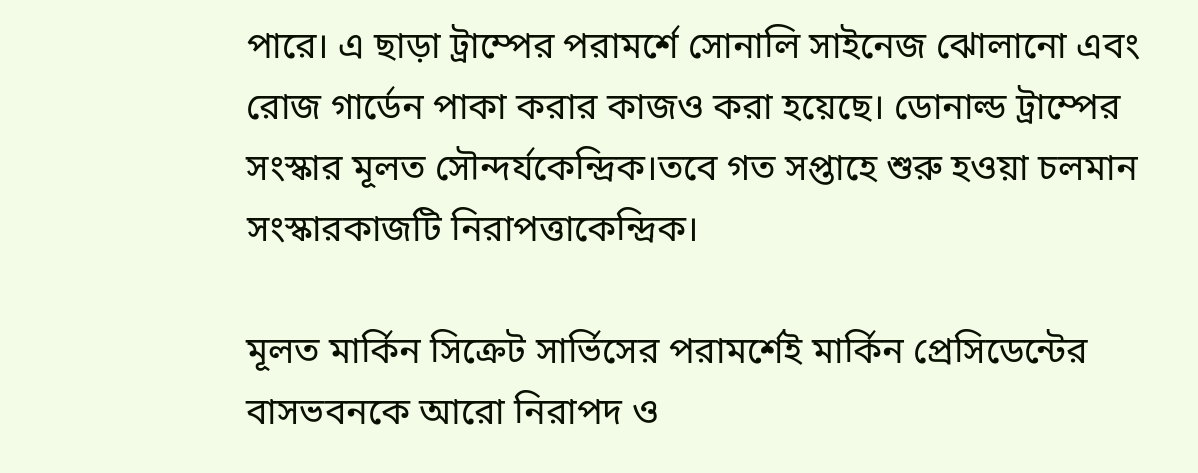পারে। এ ছাড়া ট্রাম্পের পরামর্শে সোনালি সাইনেজ ঝোলানো এবং রোজ গার্ডেন পাকা করার কাজও করা হয়েছে। ডোনাল্ড ট্রাম্পের সংস্কার মূলত সৌন্দর্যকেন্দ্রিক।তবে গত সপ্তাহে শুরু হওয়া চলমান সংস্কারকাজটি নিরাপত্তাকেন্দ্রিক।

মূলত মার্কিন সিক্রেট সার্ভিসের পরামর্শেই মার্কিন প্রেসিডেন্টের বাসভবনকে আরো নিরাপদ ও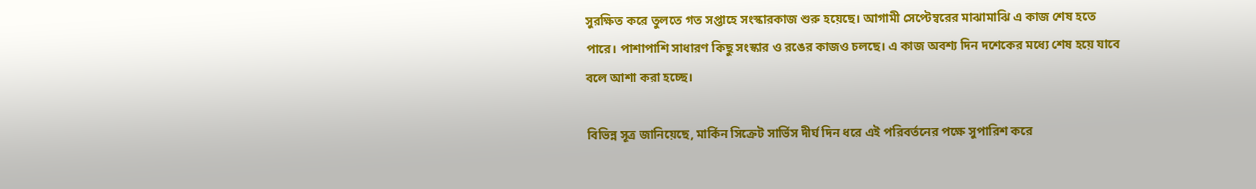সুরক্ষিত করে তুলতে গত সপ্তাহে সংস্কারকাজ শুরু হয়েছে। আগামী সেপ্টেম্বরের মাঝামাঝি এ কাজ শেষ হতে পারে। পাশাপাশি সাধারণ কিছু সংস্কার ও রঙের কাজও চলছে। এ কাজ অবশ্য দিন দশেকের মধ্যে শেষ হয়ে যাবে বলে আশা করা হচ্ছে।

বিভিন্ন সূত্র জানিয়েছে, মার্কিন সিক্রেট সার্ভিস দীর্ঘ দিন ধরে এই পরিবর্তনের পক্ষে সুপারিশ করে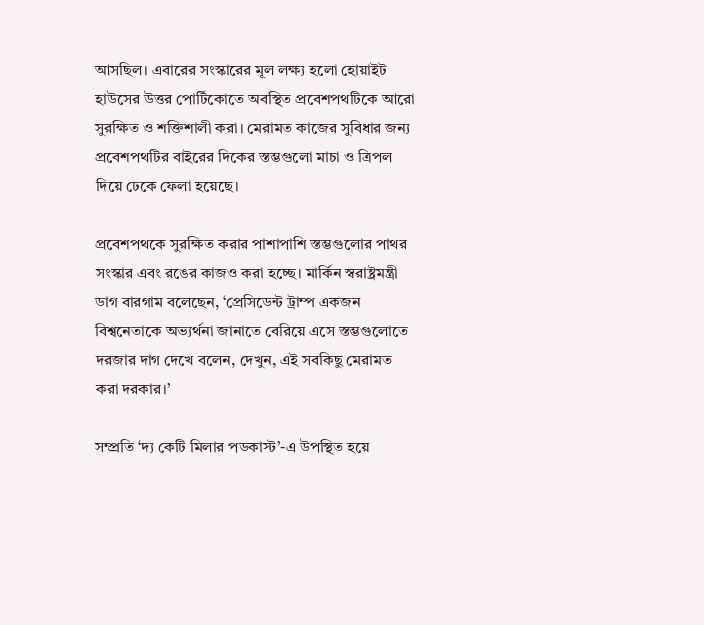আসছিল। এবারের সংস্কারের মূল লক্ষ্য হলো হোয়াইট হাউসের উত্তর পোর্টিকোতে অবস্থিত প্রবেশপথটিকে আরো সুরক্ষিত ও শক্তিশালী করা। মেরামত কাজের সুবিধার জন্য প্রবেশপথটির বাইরের দিকের স্তম্ভগুলো মাচা ও ত্রিপল দিয়ে ঢেকে ফেলা হয়েছে।

প্রবেশপথকে সুরক্ষিত করার পাশাপাশি স্তম্ভগুলোর পাথর সংস্কার এবং রঙের কাজও করা হচ্ছে। মার্কিন স্বরাষ্ট্রমন্ত্রী ডাগ বারগাম বলেছেন, ‘প্রেসিডেন্ট ট্রাম্প একজন বিশ্বনেতাকে অভ্যর্থনা জানাতে বেরিয়ে এসে স্তম্ভগুলোতে দরজার দাগ দেখে বলেন, দেখুন, এই সবকিছু মেরামত করা দরকার।’

সম্প্রতি ‘দ্য কেটি মিলার পডকাস্ট’-এ উপস্থিত হয়ে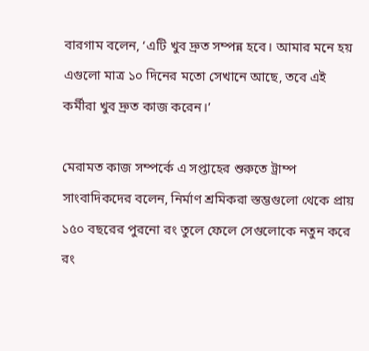বারগাম বলেন, ‘এটি খুব দ্রুত সম্পন্ন হবে। আমার মনে হয় এগুলো মাত্র ১০ দিনের মতো সেখানে আছে, তবে এই কর্মীরা খুব দ্রুত কাজ করেন।’

মেরামত কাজ সম্পর্কে এ সপ্তাহের শুরুতে ট্রাম্প সাংবাদিকদের বলেন, নির্মাণ শ্রমিকরা স্তম্ভগুলো থেকে প্রায় ১৫০ বছরের পুরনো রং তুলে ফেলে সেগুলোকে নতুন করে রং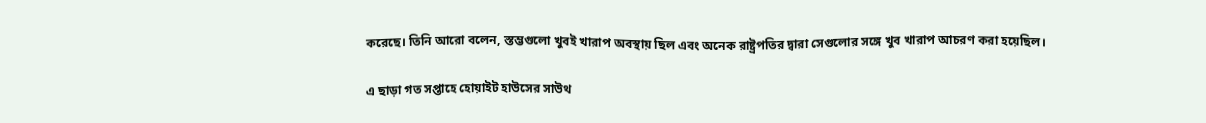করেছে। তিনি আরো বলেন, স্তম্ভগুলো খুবই খারাপ অবস্থায় ছিল এবং অনেক রাষ্ট্রপতির দ্বারা সেগুলোর সঙ্গে খুব খারাপ আচরণ করা হয়েছিল।

এ ছাড়া গত সপ্তাহে হোয়াইট হাউসের সাউথ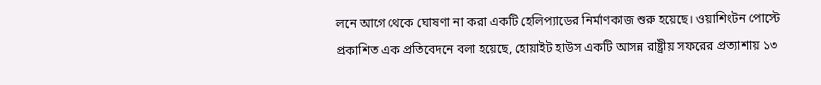লনে আগে থেকে ঘোষণা না করা একটি হেলিপ্যাডের নির্মাণকাজ শুরু হয়েছে। ওয়াশিংটন পোস্টে প্রকাশিত এক প্রতিবেদনে বলা হয়েছে, হোয়াইট হাউস একটি আসন্ন রাষ্ট্রীয় সফরের প্রত্যাশায় ১৩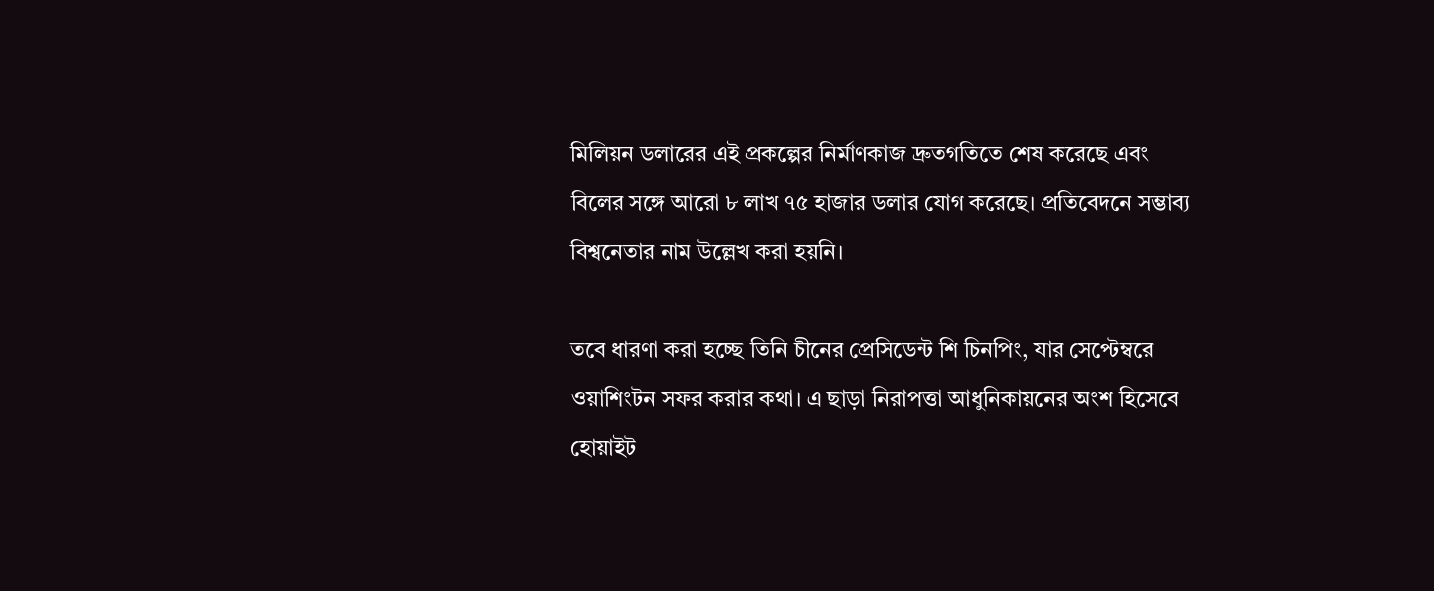মিলিয়ন ডলারের এই প্রকল্পের নির্মাণকাজ দ্রুতগতিতে শেষ করেছে এবং বিলের সঙ্গে আরো ৮ লাখ ৭৫ হাজার ডলার যোগ করেছে। প্রতিবেদনে সম্ভাব্য বিশ্বনেতার নাম উল্লেখ করা হয়নি।

তবে ধারণা করা হচ্ছে তিনি চীনের প্রেসিডেন্ট শি চিনপিং, যার সেপ্টেম্বরে ওয়াশিংটন সফর করার কথা। এ ছাড়া নিরাপত্তা আধুনিকায়নের অংশ হিসেবে হোয়াইট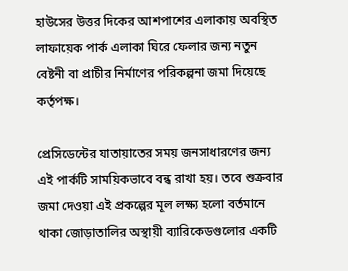হাউসের উত্তর দিকের আশপাশের এলাকায় অবস্থিত লাফায়েক পার্ক এলাকা ঘিরে ফেলার জন্য নতুন বেষ্টনী বা প্রাচীর নির্মাণের পরিকল্পনা জমা দিয়েছে কর্তৃপক্ষ।

প্রেসিডেন্টের যাতায়াতের সময় জনসাধারণের জন্য এই পার্কটি সাময়িকভাবে বন্ধ রাখা হয়। তবে শুক্রবার জমা দেওয়া এই প্রকল্পের মূল লক্ষ্য হলো বর্তমানে থাকা জোড়াতালির অস্থায়ী ব্যারিকেডগুলোর একটি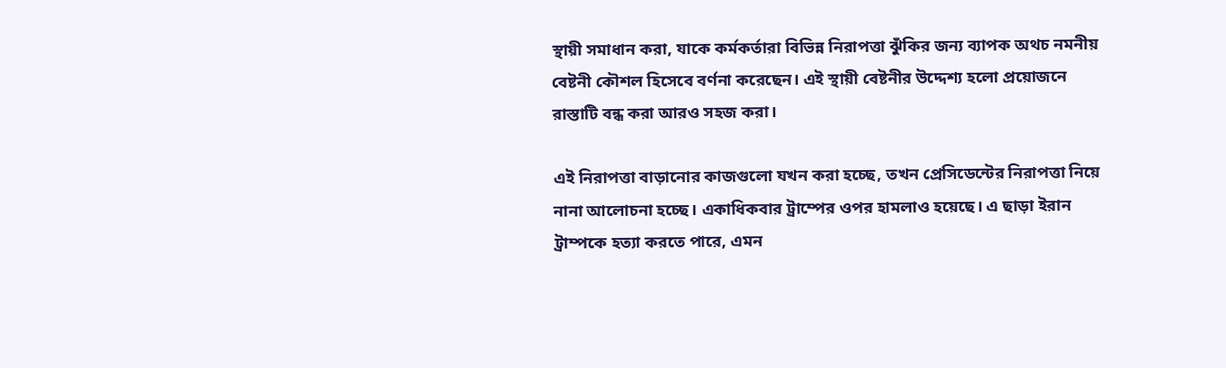স্থায়ী সমাধান করা, যাকে কর্মকর্তারা বিভিন্ন নিরাপত্তা ঝুঁকির জন্য ব্যাপক অথচ নমনীয় বেষ্টনী কৌশল হিসেবে বর্ণনা করেছেন। এই স্থায়ী বেষ্টনীর উদ্দেশ্য হলো প্রয়োজনে রাস্তাটি বন্ধ করা আরও সহজ করা।

এই নিরাপত্তা বাড়ানোর কাজগুলো যখন করা হচ্ছে, তখন প্রেসিডেন্টের নিরাপত্তা নিয়ে নানা আলোচনা হচ্ছে। একাধিকবার ট্রাম্পের ওপর হামলাও হয়েছে। এ ছাড়া ইরান ট্রাম্পকে হত্যা করতে পারে, এমন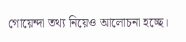গোয়েন্দা তথ্য নিয়েও আলোচনা হচ্ছে।